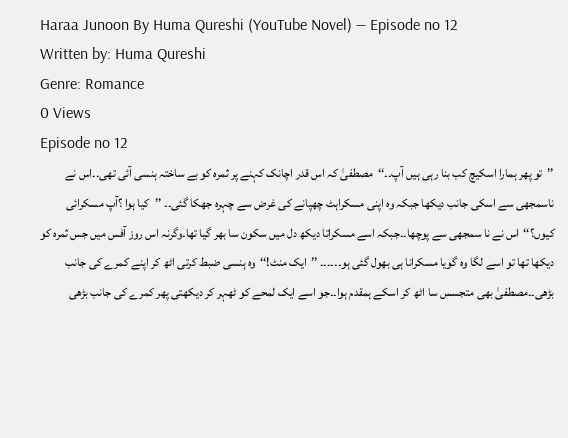Haraa Junoon By Huma Qureshi (YouTube Novel) — Episode no 12
Written by: Huma Qureshi
Genre: Romance
0 Views
Episode no 12
’’تو پھر ہمارا اسکیچ کب بنا رہی ہیں آپ۔۔‘‘مصطفیٰ کہ اس قدر اچانک کہنے پر ثمرہ کو بے ساختہ ہنسی آئی تھی۔۔اس نے ناسمجھی سے اسکی جانب دیکھا جبکہ وہ اپنی مسکراہٹ چھپانے کی غرض سے چہرہ جھکا گئی۔۔ ’’کیا ہوا ؟آپ مسکرائی کیوں؟‘‘اس نے نا سمجھی سے پوچھا۔۔جبکہ اسے مسکراتا دیکھ دل میں سکون سا بھر گیا تھا۔وگرنہ اس روز آفس میں جس ثمرہ کو دیکھا تھا تو اسے لگا وہ گویا مسکرانا ہی بھول گئی ہو۔۔۔۔۔۔ ’’ایک منٹ!‘‘وہ ہنسی ضبط کرتی اٹھ کر اپنے کمرے کی جانب بڑھی۔۔مصطفیٰ بھی متجسس سا اٹھ کر اسکے ہمقدم ہوا۔۔جو اسے ایک لمحے کو ٹھہر کر دیکھتی پھر کمرے کی جانب بڑھی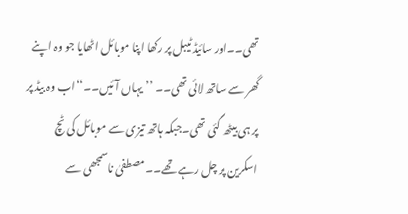تھی۔۔اور سائیڈ ٹیبل پر رکھا اپنا موبائل اٹھایا جو وہ اپنے گھر سے ساتھ لائی تھی۔۔ ’’یہاں آئیں۔۔‘‘اب وہ بیڈ پر پر ہی بیٹھ گئی تھی۔جبکہ ہاتھ تیزی سے موبائل کی ٹچ اسکرین پر چل رہے تھے۔۔مصطفیٰ ناسمجھی سے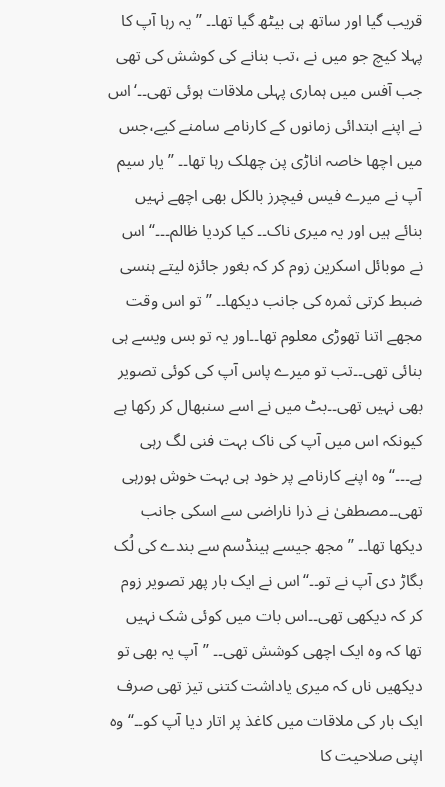قریب گیا اور ساتھ ہی بیٹھ گیا تھا۔۔ ’’یہ رہا آپ کا پہلا کیچ جو میں نے ،تب بنانے کی کوشش کی تھی جب آفس میں ہماری پہلی ملاقات ہوئی تھی۔۔‘اس نے اپنے ابتدائی زمانوں کے کارنامے سامنے کیے،جس میں اچھا خاصہ اناڑی پن چھلک رہا تھا۔۔ ’’یار سیم آپ نے میرے فیس فیچرز بالکل بھی اچھے نہیں بنائے ہیں اور یہ میری ناک۔۔ کیا کردیا ظالم۔۔۔‘‘ اس نے موبائل اسکرین زوم کر کہ بغور جائزہ لیتے ہنسی ضبط کرتی ثمرہ کی جانب دیکھا۔۔ ’’تو اس وقت مجھے اتنا تھوڑی معلوم تھا۔۔اور یہ تو بس ویسے ہی بنائی تھی۔۔تب تو میرے پاس آپ کی کوئی تصویر بھی نہیں تھی۔۔بٹ میں نے اسے سنبھال کر رکھا ہے کیونکہ اس میں آپ کی ناک بہت فنی لگ رہی ہے۔۔۔‘‘وہ اپنے کارنامے پر خود ہی بہت خوش ہورہی تھی۔۔مصطفیٰ نے ذرا ناراضی سے اسکی جانب دیکھا تھا۔۔ ’’مجھ جیسے ہینڈسم سے بندے کی لُک بگاڑ دی آپ نے تو۔۔‘‘اس نے ایک بار پھر تصویر زوم کر کہ دیکھی تھی۔۔اس بات میں کوئی شک نہیں تھا کہ وہ ایک اچھی کوشش تھی۔۔ ’’آپ یہ بھی تو دیکھیں ناں کہ میری یاداشت کتنی تیز تھی صرف ایک بار کی ملاقات میں کاغذ پر اتار دیا آپ کو۔۔‘‘وہ اپنی صلاحیت کا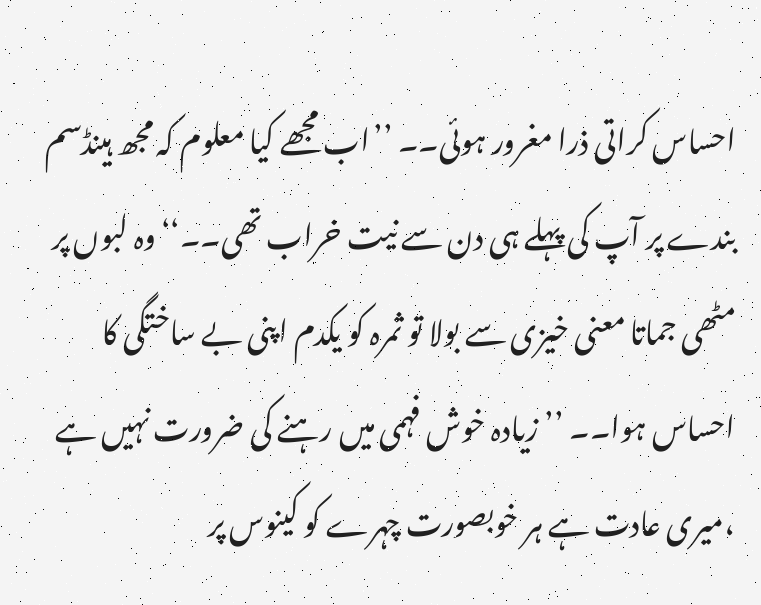احساس کراتی ذرا مغرور ہوئی۔۔ ’’اب مجھے کیا معلوم کہ مجھ ہینڈسم بندے پر آپ کی پہلے ہی دن سے نیت خراب تھی۔۔‘‘وہ لبوں پر مٹھی جماتا معنی خیزی سے بولا تو ثمرہ کو یکدم اپنی بے ساختگی کا احساس ہوا۔۔ ’’زیادہ خوش فہمی میں رہنے کی ضرورت نہیں ہے ،میری عادت ہے ہر خوبصورت چہرے کو کینوس پر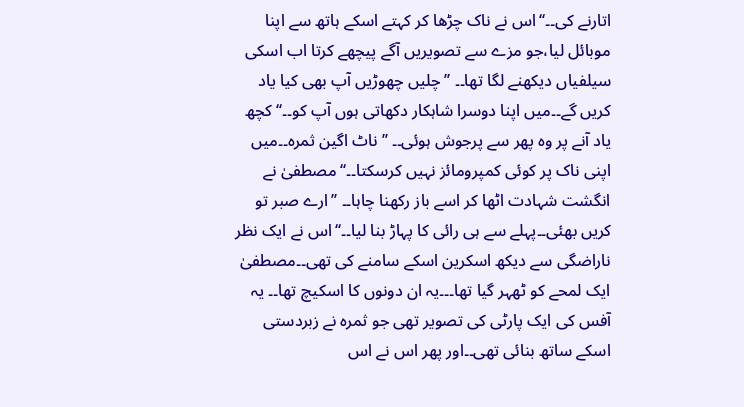اتارنے کی۔۔‘‘اس نے ناک چڑھا کر کہتے اسکے ہاتھ سے اپنا موبائل لیا،جو مزے سے تصویریں آگے پیچھے کرتا اب اسکی سیلفیاں دیکھنے لگا تھا۔۔ ’’چلیں چھوڑیں آپ بھی کیا یاد کریں گے۔۔میں اپنا دوسرا شاہکار دکھاتی ہوں آپ کو۔۔‘‘کچھ یاد آنے پر وہ پھر سے پرجوش ہوئی۔۔ ’’ناٹ اگین ثمرہ۔۔میں اپنی ناک پر کوئی کمپرومائز نہیں کرسکتا۔۔‘‘مصطفیٰ نے انگشت شہادت اٹھا کر اسے باز رکھنا چاہا۔۔ ’’ارے صبر تو کریں بھئی۔۔پہلے سے ہی رائی کا پہاڑ بنا لیا۔۔‘‘اس نے ایک نظر ناراضگی سے دیکھ اسکرین اسکے سامنے کی تھی۔۔مصطفیٰ ایک لمحے کو ٹھہر گیا تھا۔۔۔یہ ان دونوں کا اسکیچ تھا۔۔ یہ آفس کی ایک پارٹی کی تصویر تھی جو ثمرہ نے زبردستی اسکے ساتھ بنائی تھی۔۔اور پھر اس نے اس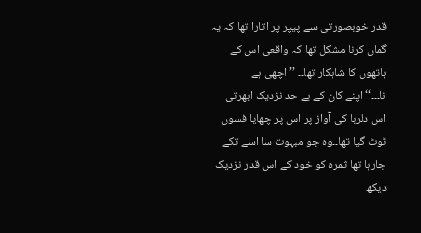قدر خوبصورتی سے پیپر پر اتارا تھا کہ یہ گماں کرنا مشکل تھا کہ واقعی اس کے ہاتھوں کا شاہکار تھا۔۔ ’’اچھی ہے نا۔۔۔‘‘اپنے کان کے بے حد نزدیک ابھرتی اس دلربا کی آواز پر اس پر چھایا فسوں ٹوٹ گیا تھا۔۔وہ جو مبہوت سا اسے تکے جارہا تھا ثمرہ کو خود کے اس قدر نزدیک دیکھ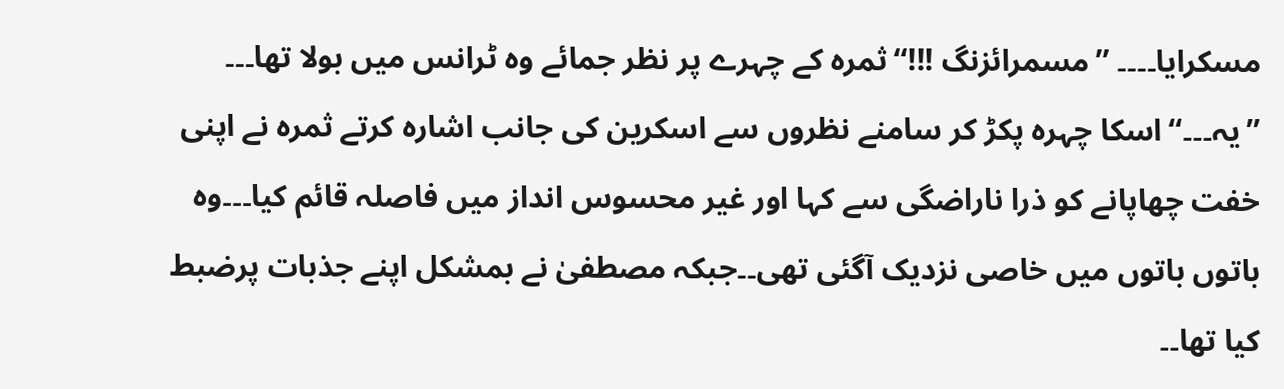مسکرایا۔۔۔۔ ’’مسمرائزنگ !!!‘‘ثمرہ کے چہرے پر نظر جمائے وہ ٹرانس میں بولا تھا۔۔۔ ’’یہ۔۔۔‘‘اسکا چہرہ پکڑ کر سامنے نظروں سے اسکرین کی جانب اشارہ کرتے ثمرہ نے اپنی خفت چھاپانے کو ذرا ناراضگی سے کہا اور غیر محسوس انداز میں فاصلہ قائم کیا۔۔۔وہ باتوں باتوں میں خاصی نزدیک آگئی تھی۔۔جبکہ مصطفیٰ نے بمشکل اپنے جذبات پرضبط کیا تھا۔۔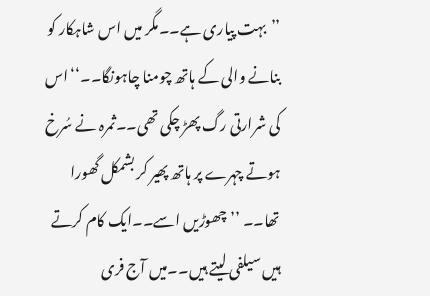’’بہت پیاری ہے۔۔مگر میں اس شاہکار کو بنانے والی کے ہاتھ چومنا چاہونگا۔۔‘‘اس کی شرارتی رگ پھڑ چکی تھی۔۔ثمرہ نے سُرخ ہوتے چہرے پر ہاتھ پھیر کر بشمکل گھورا تھا۔۔ ’’چھوڑیں اسے۔۔ایک کام کرتے ہیں سیلفی لیتے ہیں۔۔میں آج فری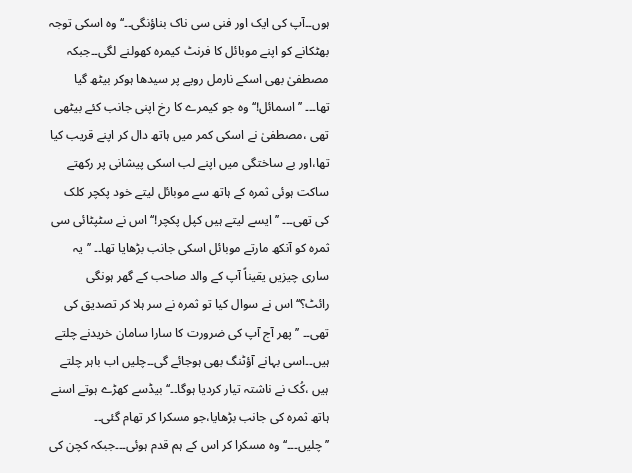ہوں۔۔آپ کی ایک اور فنی سی ناک بناؤنگی۔۔‘‘وہ اسکی توجہ بھٹکانے کو اپنے موبائل کا فرنٹ کیمرہ کھولنے لگی۔۔جبکہ مصطفیٰ بھی اسکے نارمل رویے پر سیدھا ہوکر بیٹھ گیا تھا۔۔۔ ’’اسمائل!‘‘ وہ جو کیمرے کا رخ اپنی جانب کئے بیٹھی تھی ،مصطفیٰ نے اسکی کمر میں ہاتھ دال کر اپنے قریب کیا تھا،اور بے ساختگی میں اپنے لب اسکی پیشانی پر رکھتے ساکت ہوئی ثمرہ کے ہاتھ سے موبائل لیتے خود پکچر کلک کی تھی۔۔۔ ’’ایسے لیتے ہیں کپل پکچر!‘‘اس نے سٹپٹائی سی ثمرہ کو آنکھ مارتے موبائل اسکی جانب بڑھایا تھا۔۔ ’’یہ ساری چیزیں یقیناً آپ کے والد صاحب کے گھر ہونگی رائٹ؟‘‘اس نے سوال کیا تو ثمرہ نے سر ہلا کر تصدیق کی تھی۔۔ ’’ پھر آج آپ کی ضرورت کا سارا سامان خریدنے چلتے ہیں۔۔اسی بہانے آؤٹنگ بھی ہوجائے گی۔۔چلیں اب باہر چلتے ہیں ،کُک نے ناشتہ تیار کردیا ہوگا۔۔‘‘ بیڈسے کھڑے ہوتے اسنے ہاتھ ثمرہ کی جانب بڑھایا،جو مسکرا کر تھام گئی۔۔ ’’چلیں۔۔۔‘‘وہ مسکرا کر اس کے ہم قدم ہوئی۔۔۔جبکہ کچن کی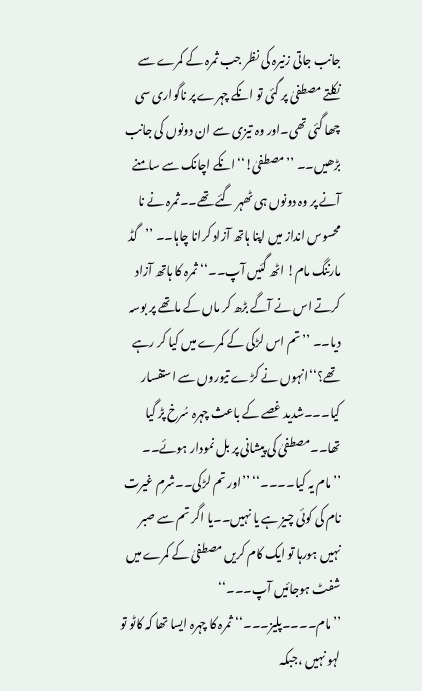جانب جاتی زنیرہ کی نظر جب ثمرہ کے کمرے سے نکلتے مصطفیٰ پر گئی تو انکے چہرے پر ناگواری سی چھا گئی تھی۔اور وہ تیزی سے ان دونوں کی جانب بڑھیں۔۔ ’’مصطفیٰ!‘‘انکے اچانک سے سامنے آنے پر وہ دونوں ہی ٹھہر گئے تھے۔۔ثمرہ نے نا محسوس انداز میں اپنا ہاتھ آزاد کرانا چاہا۔۔ ’’گڈ مارننگ مام! اٹھ گئیں آپ۔۔‘‘ثمرہ کا ہاتھ آزاد کرتے اس نے آگے بڑھ کر ماں کے ماتھے پر بوسہ دیا۔۔ ’’تم اس لڑکی کے کمرے میں کیا کر رہے تھے؟‘‘انہوں نے کڑے تیوروں سے استفسار کیا۔۔۔شدید غصے کے باعث چہرہ سُرخ پڑ گیا تھا۔۔مصطفیٰ کی پیشانی پر بل نمودار ہوئے۔۔ ’’مام یہ کیا۔۔۔۔‘‘ ’’اور تم لڑکی۔۔شرم غیرت نام کی کوئی چیز ہے یا نہیں۔۔یا اگر تم سے صبر نہیں ہورہا تو ایک کام کریں مصطفیٰ کے کمرے میں شفٹ ہوجائیں آپ۔۔۔‘‘ ’’مام۔۔۔۔پلیز۔۔۔‘‘ثمرہ کا چہرہ ایسا تھا کہ کاٹو تو لہو نہیں ،جبکہ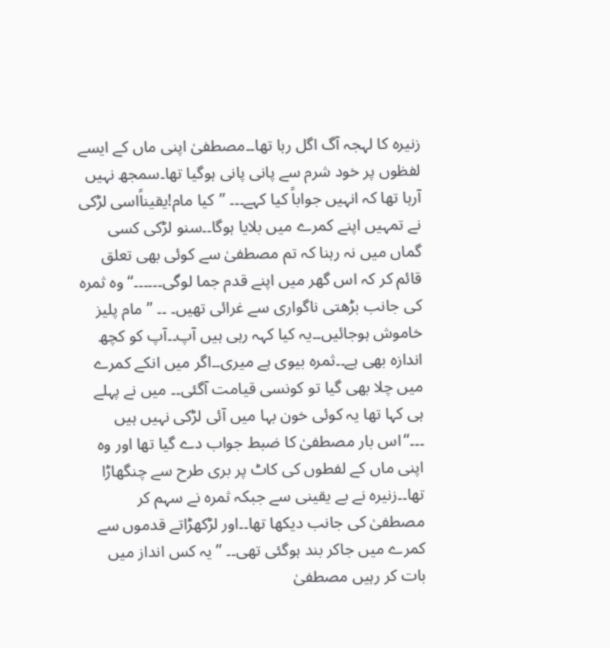زنیرہ کا لہجہ آگ اگل رہا تھا۔۔مصطفیٰ اپنی ماں کے ایسے لفظوں پر خود شرم سے پانی پانی ہوگیا تھا۔سمجھ نہیں آرہا تھا کہ انہیں جواباً کیا کہے۔۔۔ ’’کیا مام!یقیناًاسی لڑکی نے تمہیں اپنے کمرے میں بلایا ہوگا۔۔سنو لڑکی کسی گماں میں نہ رہنا کہ تم مصطفیٰ سے کوئی بھی تعلق قائم کر کہ اس گھر میں اپنے قدم جما لوگی۔۔۔۔۔۔‘‘وہ ثمرہ کی جانب بڑھتی ناگواری سے غرائی تھیں۔ ۔۔ ’’مام پلیز خاموش ہوجائیں۔۔یہ کیا کہہ رہی ہیں آپ۔۔آپ کو کچھ اندازہ بھی ہے۔۔ثمرہ بیوی ہے میری۔۔اگر میں انکے کمرے میں چلا بھی گیا تو کونسی قیامت آگئی۔۔ میں نے پہلے ہی کہا تھا یہ کوئی خون بہا میں آئی لڑکی نہیں ہیں ۔۔۔‘‘اس بار مصطفیٰ کا ضبط جواب دے گیا تھا اور وہ اپنی ماں کے لفطوں کی کاٹ پر بری طرح سے چنگھاڑا تھا۔۔زنیرہ نے بے یقینی سے جبکہ ثمرہ نے سہم کر مصطفیٰ کی جانب دیکھا تھا۔۔اور لڑکھڑاتے قدموں سے کمرے میں جاکر بند ہوگئی تھی۔۔ ’’یہ کس انداز میں بات کر رہیں مصطفیٰ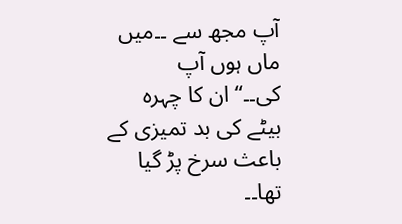آپ مجھ سے ۔۔میں ماں ہوں آپ کی۔۔‘‘ان کا چہرہ بیٹے کی بد تمیزی کے باعث سرخ پڑ گیا تھا۔۔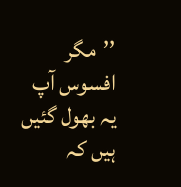’’مگر افسوس آپ یہ بھول گئیں ہیں کہ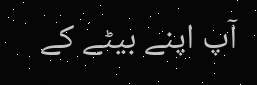آپ اپنے بیٹے کے